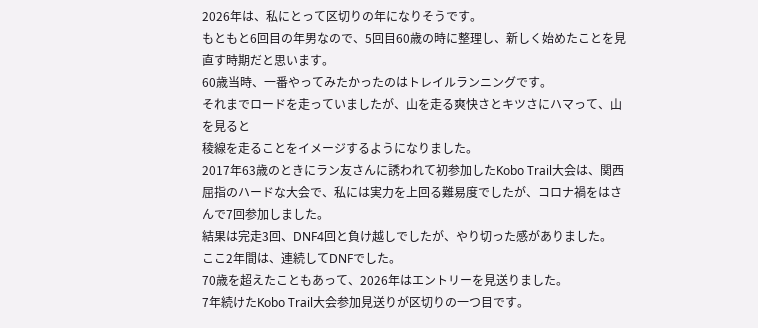2026年は、私にとって区切りの年になりそうです。
もともと6回目の年男なので、5回目60歳の時に整理し、新しく始めたことを見直す時期だと思います。
60歳当時、一番やってみたかったのはトレイルランニングです。
それまでロードを走っていましたが、山を走る爽快さとキツさにハマって、山を見ると
稜線を走ることをイメージするようになりました。
2017年63歳のときにラン友さんに誘われて初参加したKobo Trail大会は、関西屈指のハードな大会で、私には実力を上回る難易度でしたが、コロナ禍をはさんで7回参加しました。
結果は完走3回、DNF4回と負け越しでしたが、やり切った感がありました。
ここ2年間は、連続してDNFでした。
70歳を超えたこともあって、2026年はエントリーを見送りました。
7年続けたKobo Trail大会参加見送りが区切りの一つ目です。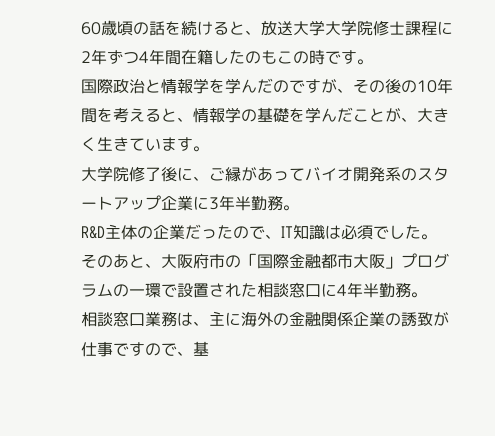60歳頃の話を続けると、放送大学大学院修士課程に2年ずつ4年間在籍したのもこの時です。
国際政治と情報学を学んだのですが、その後の10年間を考えると、情報学の基礎を学んだことが、大きく生きています。
大学院修了後に、ご縁があってバイオ開発系のスタートアップ企業に3年半勤務。
R&D主体の企業だったので、IT知識は必須でした。
そのあと、大阪府市の「国際金融都市大阪」プログラムの一環で設置された相談窓口に4年半勤務。
相談窓口業務は、主に海外の金融関係企業の誘致が仕事ですので、基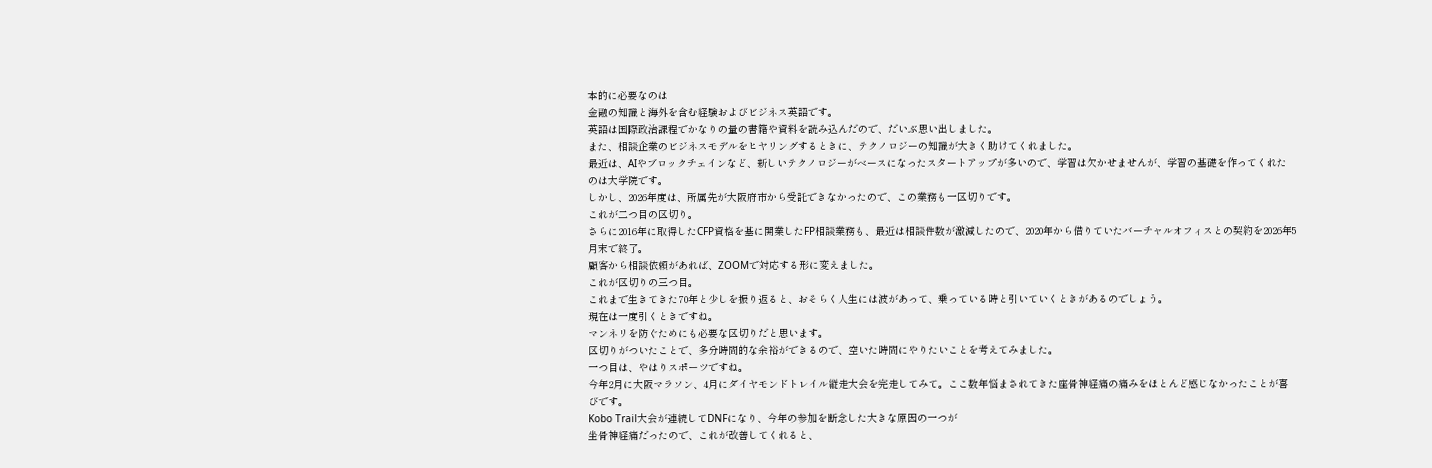本的に必要なのは
金融の知識と海外を含む経験およびビジネス英語です。
英語は国際政治課程でかなりの量の書籍や資料を読み込んだので、だいぶ思い出しました。
また、相談企業のビジネスモデルをヒヤリングするときに、テクノロジーの知識が大きく助けてくれました。
最近は、AIやブロックチェインなど、新しいテクノロジーがベースになったスタートアップが多いので、学習は欠かせませんが、学習の基礎を作ってくれたのは大学院です。
しかし、2026年度は、所属先が大阪府市から受託できなかったので、この業務も一区切りです。
これが二つ目の区切り。
さらに2016年に取得したCFP資格を基に開業したFP相談業務も、最近は相談件数が激減したので、2020年から借りていたバーチャルオフィスとの契約を2026年5月末で終了。
顧客から相談依頼があれば、ZOOMで対応する形に変えました。
これが区切りの三つ目。
これまで生きてきた70年と少しを振り返ると、おそらく人生には波があって、乗っている時と引いていくときがあるのでしょう。
現在は一度引くときですね。
マンネリを防ぐためにも必要な区切りだと思います。
区切りがついたことで、多分時間的な余裕ができるので、空いた時間にやりたいことを考えてみました。
一つ目は、やはりスポーツですね。
今年2月に大阪マラソン、4月にダイヤモンドトレイル縦走大会を完走してみて。ここ数年悩まされてきた座骨神経痛の痛みをほとんど感じなかったことが喜びです。
Kobo Trail大会が連続してDNFになり、今年の参加を断念した大きな原因の一つが
坐骨神経痛だったので、これが改善してくれると、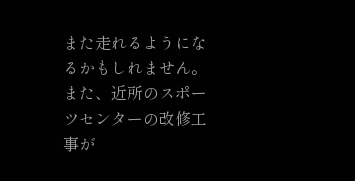また走れるようになるかもしれません。
また、近所のスポーツセンターの改修工事が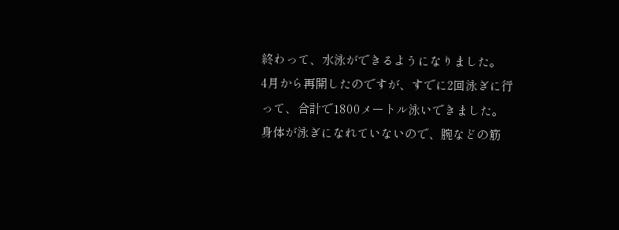終わって、水泳ができるようになりました。
4月から再開したのですが、すでに2回泳ぎに行って、合計で1800メートル泳いできました。
身体が泳ぎになれていないので、腕などの筋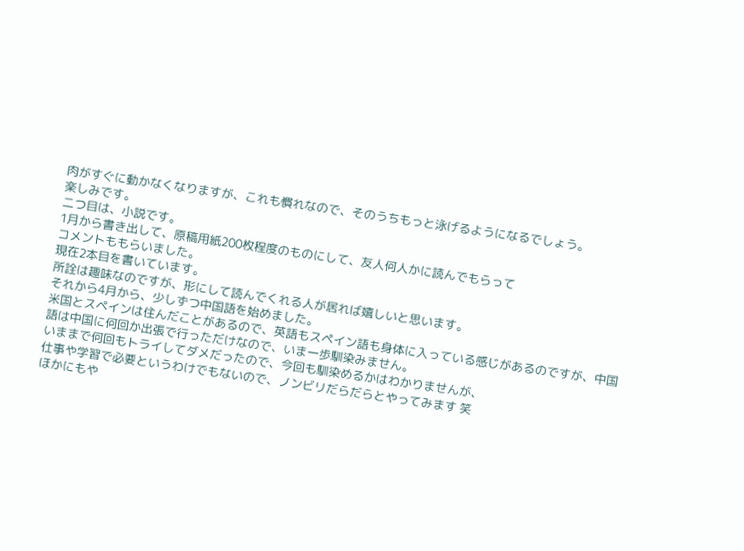肉がすぐに動かなくなりますが、これも慣れなので、そのうちもっと泳げるようになるでしょう。
楽しみです。
二つ目は、小説です。
1月から書き出して、原稿用紙200枚程度のものにして、友人何人かに読んでもらって
コメントももらいました。
現在2本目を書いています。
所詮は趣味なのですが、形にして読んでくれる人が居れば嬉しいと思います。
それから4月から、少しずつ中国語を始めました。
米国とスペインは住んだことがあるので、英語もスペイン語も身体に入っている感じがあるのですが、中国語は中国に何回か出張で行っただけなので、いま一歩馴染みません。
いままで何回もトライしてダメだったので、今回も馴染めるかはわかりませんが、
仕事や学習で必要というわけでもないので、ノンビリだらだらとやってみます 笑
ほかにもや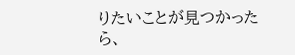りたいことが見つかったら、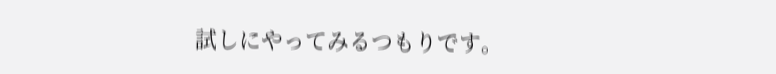試しにやってみるつもりです。